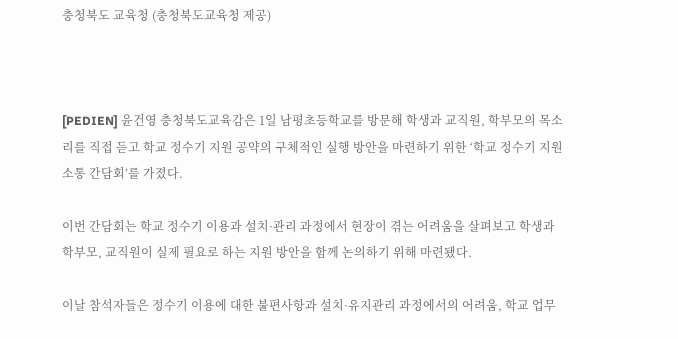충청북도 교육청 (충청북도교육청 제공)



[PEDIEN] 윤건영 충청북도교육감은 1일 남평초등학교를 방문해 학생과 교직원, 학부모의 목소리를 직접 듣고 학교 정수기 지원 공약의 구체적인 실행 방안을 마련하기 위한 ‘학교 정수기 지원 소통 간담회’를 가졌다.

이번 간담회는 학교 정수기 이용과 설치·관리 과정에서 현장이 겪는 어려움을 살펴보고 학생과 학부모, 교직원이 실제 필요로 하는 지원 방안을 함께 논의하기 위해 마련됐다.

이날 참석자들은 정수기 이용에 대한 불편사항과 설치·유지관리 과정에서의 어려움, 학교 업무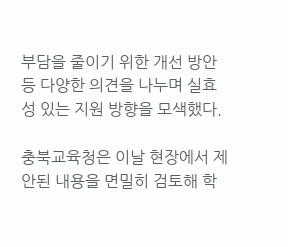부담을 줄이기 위한 개선 방안 등 다양한 의견을 나누며 실효성 있는 지원 방향을 모색했다.

충북교육청은 이날 현장에서 제안된 내용을 면밀히 검토해 학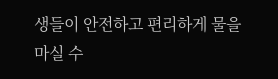생들이 안전하고 편리하게 물을 마실 수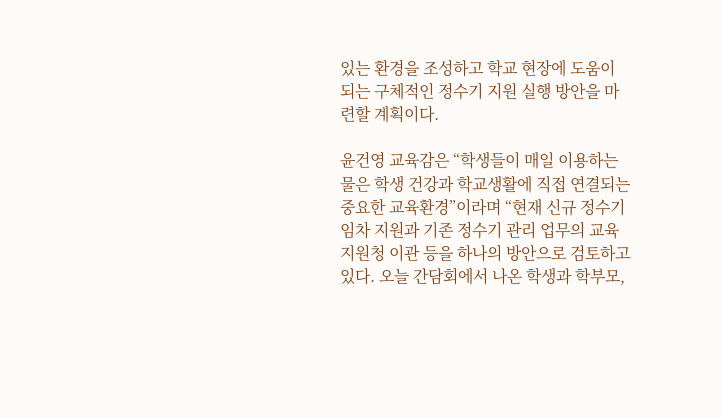있는 환경을 조성하고 학교 현장에 도움이 되는 구체적인 정수기 지원 실행 방안을 마련할 계획이다.

윤건영 교육감은 “학생들이 매일 이용하는 물은 학생 건강과 학교생활에 직접 연결되는 중요한 교육환경”이라며 “현재 신규 정수기 임차 지원과 기존 정수기 관리 업무의 교육지원청 이관 등을 하나의 방안으로 검토하고 있다. 오늘 간담회에서 나온 학생과 학부모,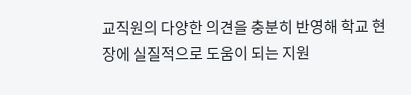교직원의 다양한 의견을 충분히 반영해 학교 현장에 실질적으로 도움이 되는 지원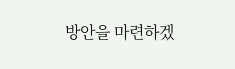방안을 마련하겠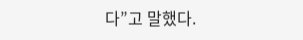다”고 말했다.